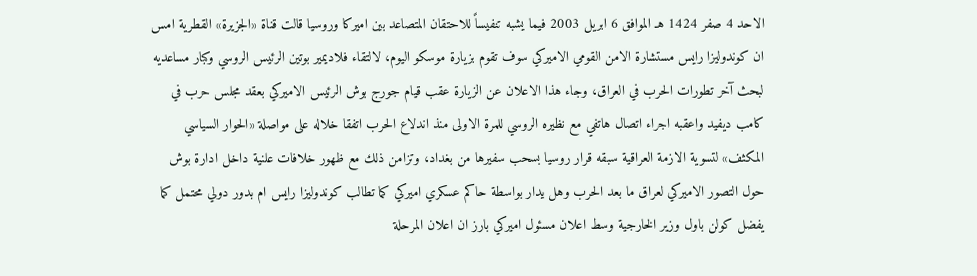الاحد 4 صفر 1424 هـ الموافق 6 ابريل 2003 فيما يشبه تنفيساً للاحتقان المتصاعد بين اميركا وروسيا قالت قناة «الجزيرة» القطرية امس ان كوندوليزا رايس مستشارة الامن القومي الاميركي سوف تقوم بزيارة موسكو اليوم، لالتقاء فلاديمير بوتين الرئيس الروسي وكبار مساعديه لبحث آخر تطورات الحرب في العراق، وجاء هذا الاعلان عن الزيارة عقب قيام جورج بوش الرئيس الاميركي بعقد مجلس حرب في كامب ديفيد واعقبه اجراء اتصال هاتفي مع نظيره الروسي للمرة الاولى منذ اندلاع الحرب اتفقا خلاله على مواصلة «الحوار السياسي المكثف» لتسوية الازمة العراقية سبقه قرار روسيا بسحب سفيرها من بغداد، وتزامن ذلك مع ظهور خلافات علنية داخل ادارة بوش حول التصور الاميركي لعراق ما بعد الحرب وهل يدار بواسطة حاكم عسكري اميركي كما تطالب كوندوليزا رايس ام بدور دولي محتمل كما يفضل كولن باول وزير الخارجية وسط اعلان مسئول اميركي بارز ان اعلان المرحلة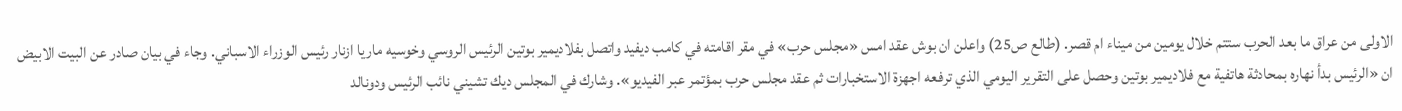الاولى من عراق ما بعد الحرب ستتم خلال يومين من ميناء ام قصر. (طالع ص25) واعلن ان بوش عقد امس «مجلس حرب» في مقر اقامته في كامب ديفيد واتصل بفلاديمير بوتين الرئيس الروسي وخوسيه ماريا ازنار رئيس الوزراء الاسباني. وجاء في بيان صادر عن البيت الابيض ان «الرئيس بدأ نهاره بمحادثة هاتفية مع فلاديمير بوتين وحصل على التقرير اليومي الذي ترفعه اجهزة الاستخبارات ثم عقد مجلس حرب بمؤتمر عبر الفيديو». وشارك في المجلس ديك تشيني نائب الرئيس ودونالد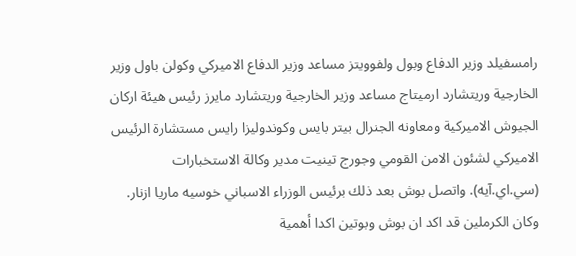رامسفيلد وزير الدفاع وبول ولفوويتز مساعد وزير الدفاع الاميركي وكولن باول وزير الخارجية وريتشارد ارميتاج مساعد وزير الخارجية وريتشارد مايرز رئيس هيئة اركان الجيوش الاميركية ومعاونه الجنرال بيتر بايس وكوندوليزا رايس مستشارة الرئيس الاميركي لشئون الامن القومي وجورج تينيت مدير وكالة الاستخبارات (سي.اي.آيه). واتصل بوش بعد ذلك برئيس الوزراء الاسباني خوسيه ماريا ازنار. وكان الكرملين قد اكد ان بوش وبوتين اكدا أهمية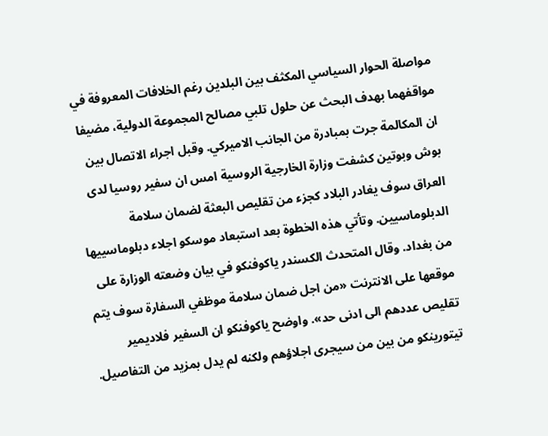مواصلة الحوار السياسي المكثف بين البلدين رغم الخلافات المعروفة في مواقفهما بهدف البحث عن حلول تلبي مصالح المجموعة الدولية، مضيفا ان المكالمة جرت بمبادرة من الجانب الاميركي. وقبل اجراء الاتصال بين بوش وبوتين كشفت وزارة الخارجية الروسية امس ان سفير روسيا لدى العراق سوف يغادر البلاد كجزء من تقليص البعثة لضمان سلامة الدبلوماسيين. وتأتي هذه الخطوة بعد استبعاد موسكو اجلاء دبلوماسييها من بغداد. وقال المتحدث الكسندر ياكوفنكو في بيان وضعته الوزارة على موقعها على الانترنت «من اجل ضمان سلامة موظفي السفارة سوف يتم تقليص عددهم الى ادنى حد». واوضح ياكوفنكو ان السفير فلاديمير تيتورينكو من بين من سيجرى اجلاؤهم ولكنه لم يدل بمزيد من التفاصيل.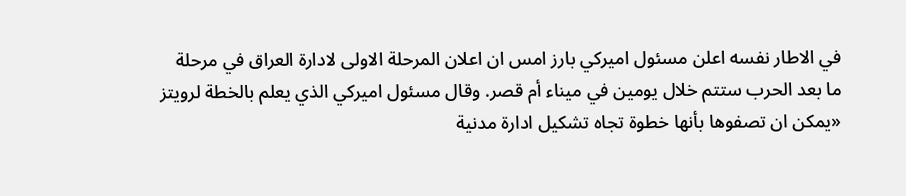في الاطار نفسه اعلن مسئول اميركي بارز امس ان اعلان المرحلة الاولى لادارة العراق في مرحلة ما بعد الحرب ستتم خلال يومين في ميناء أم قصر. وقال مسئول اميركي الذي يعلم بالخطة لرويتز «يمكن ان تصفوها بأنها خطوة تجاه تشكيل ادارة مدنية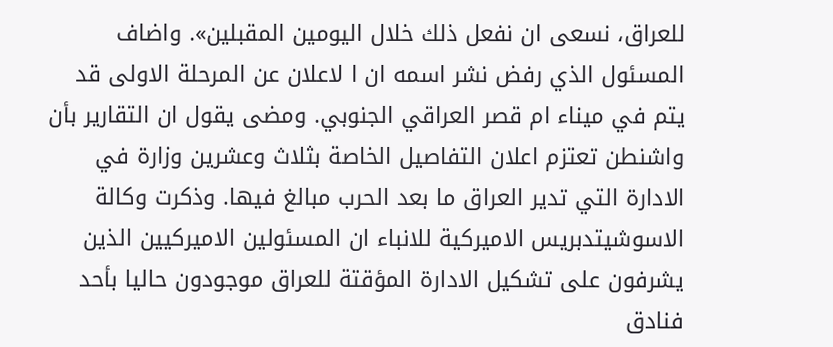للعراق، نسعى ان نفعل ذلك خلال اليومين المقبلين». واضاف المسئول الذي رفض نشر اسمه ان ا لاعلان عن المرحلة الاولى قد يتم في ميناء ام قصر العراقي الجنوبي. ومضى يقول ان التقارير بأن واشنطن تعتزم اعلان التفاصيل الخاصة بثلاث وعشرين وزارة في الادارة التي تدير العراق ما بعد الحرب مبالغ فيها. وذكرت وكالة الاسوشيتدبريس الاميركية للانباء ان المسئولين الاميركيين الذين يشرفون على تشكيل الادارة المؤقتة للعراق موجودون حاليا بأحد فنادق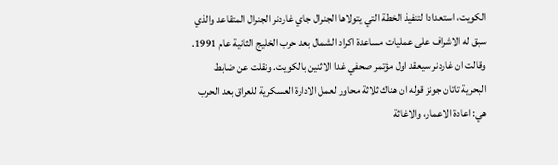الكويت، استعدادا لتنفيذ الخطة التي يتولاها الجنرال جاي غاردنر الجنرال المتقاعد والذي سبق له الاشراف على عمليات مساعدة اكراد الشمال بعد حرب الخليج الثانية عام 1991. وقالت ان غاردنر سيعقد اول مؤتمر صحفي غدا الاثنين بالكويت. ونقلت عن ضابط البحرية تاتان جونز قوله ان هناك ثلاثة محاور لعمل الادارة العسكرية للعراق بعد الحرب هي: اعادة الاعمار، والاغاثة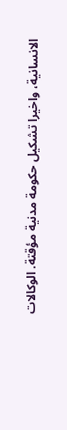الانسانية، واخيرا تشكيل حكومة مدنية مؤقتة. الوكالات